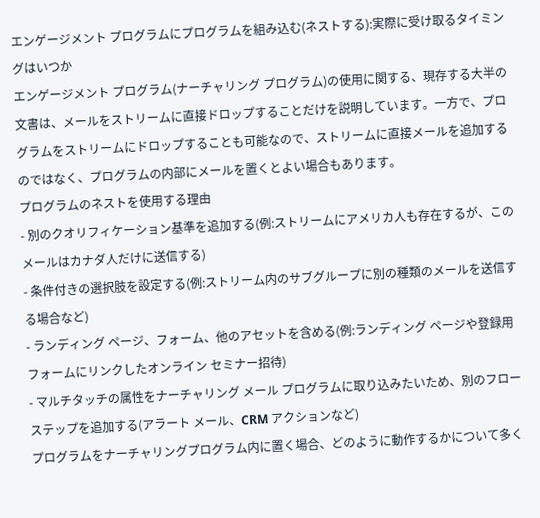エンゲージメント プログラムにプログラムを組み込む(ネストする):実際に受け取るタイミングはいつか
エンゲージメント プログラム(ナーチャリング プログラム)の使用に関する、現存する大半の文書は、メールをストリームに直接ドロップすることだけを説明しています。一方で、プログラムをストリームにドロップすることも可能なので、ストリームに直接メールを追加するのではなく、プログラムの内部にメールを置くとよい場合もあります。
プログラムのネストを使用する理由
- 別のクオリフィケーション基準を追加する(例:ストリームにアメリカ人も存在するが、このメールはカナダ人だけに送信する)
- 条件付きの選択肢を設定する(例:ストリーム内のサブグループに別の種類のメールを送信する場合など)
- ランディング ページ、フォーム、他のアセットを含める(例:ランディング ページや登録用フォームにリンクしたオンライン セミナー招待)
- マルチタッチの属性をナーチャリング メール プログラムに取り込みたいため、別のフロー ステップを追加する(アラート メール、CRM アクションなど)
プログラムをナーチャリングプログラム内に置く場合、どのように動作するかについて多く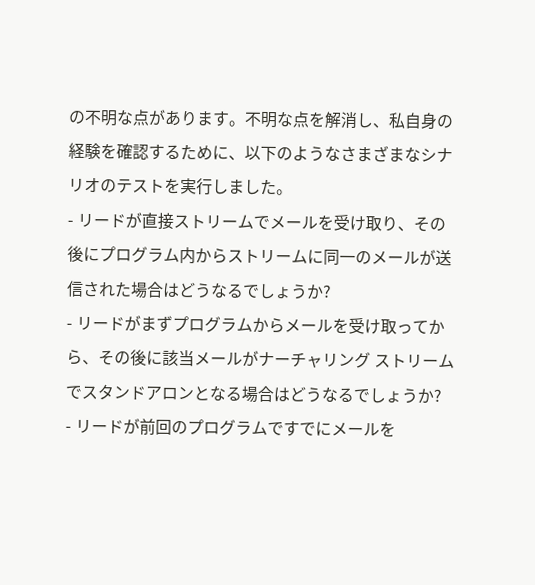の不明な点があります。不明な点を解消し、私自身の経験を確認するために、以下のようなさまざまなシナリオのテストを実行しました。
- リードが直接ストリームでメールを受け取り、その後にプログラム内からストリームに同一のメールが送信された場合はどうなるでしょうか?
- リードがまずプログラムからメールを受け取ってから、その後に該当メールがナーチャリング ストリームでスタンドアロンとなる場合はどうなるでしょうか?
- リードが前回のプログラムですでにメールを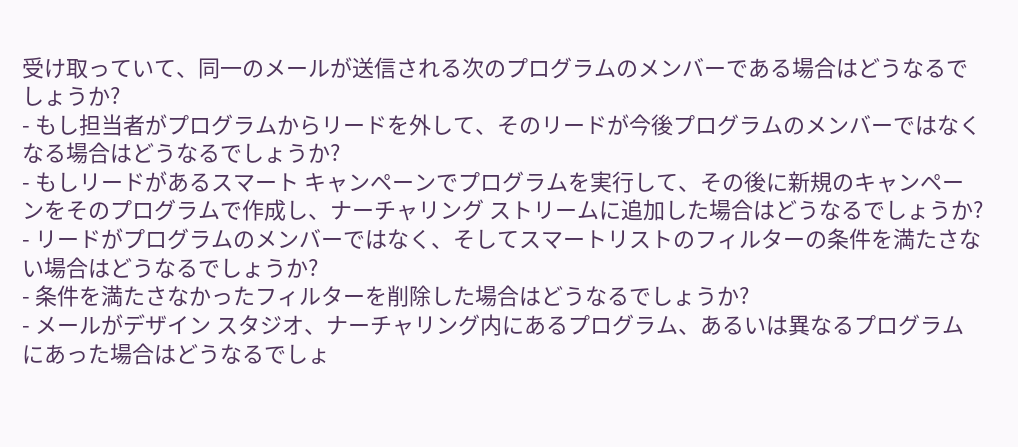受け取っていて、同一のメールが送信される次のプログラムのメンバーである場合はどうなるでしょうか?
- もし担当者がプログラムからリードを外して、そのリードが今後プログラムのメンバーではなくなる場合はどうなるでしょうか?
- もしリードがあるスマート キャンペーンでプログラムを実行して、その後に新規のキャンペーンをそのプログラムで作成し、ナーチャリング ストリームに追加した場合はどうなるでしょうか?
- リードがプログラムのメンバーではなく、そしてスマートリストのフィルターの条件を満たさない場合はどうなるでしょうか?
- 条件を満たさなかったフィルターを削除した場合はどうなるでしょうか?
- メールがデザイン スタジオ、ナーチャリング内にあるプログラム、あるいは異なるプログラムにあった場合はどうなるでしょ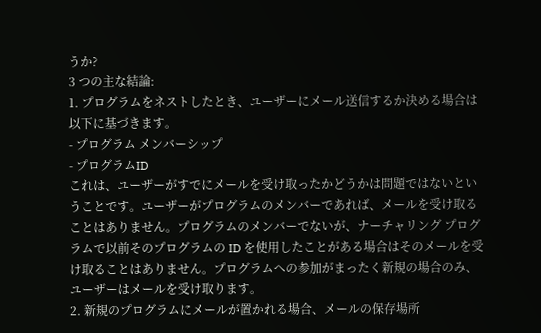うか?
3 つの主な結論:
1. プログラムをネストしたとき、ユーザーにメール送信するか決める場合は以下に基づきます。
- プログラム メンバーシップ
- プログラムID
これは、ユーザーがすでにメールを受け取ったかどうかは問題ではないということです。ユーザーがプログラムのメンバーであれば、メールを受け取ることはありません。プログラムのメンバーでないが、ナーチャリング プログラムで以前そのプログラムの ID を使用したことがある場合はそのメールを受け取ることはありません。プログラムへの参加がまったく新規の場合のみ、ユーザーはメールを受け取ります。
2. 新規のプログラムにメールが置かれる場合、メールの保存場所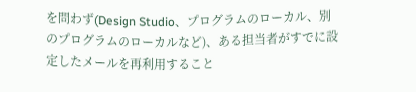を問わず(Design Studio、プログラムのローカル、別のプログラムのローカルなど)、ある担当者がすでに設定したメールを再利用すること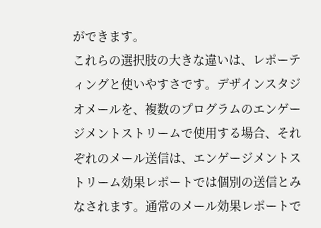ができます。
これらの選択肢の大きな違いは、レポーティングと使いやすさです。デザインスタジオメールを、複数のプログラムのエンゲージメントストリームで使用する場合、それぞれのメール送信は、エンゲージメントストリーム効果レポートでは個別の送信とみなされます。通常のメール効果レポートで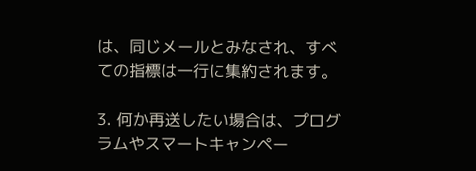は、同じメールとみなされ、すべての指標は一行に集約されます。

3. 何か再送したい場合は、プログラムやスマートキャンペー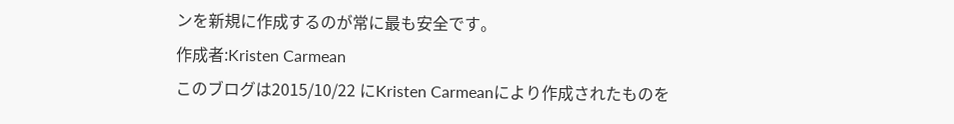ンを新規に作成するのが常に最も安全です。
作成者:Kristen Carmean
このブログは2015/10/22 にKristen Carmeanにより作成されたものを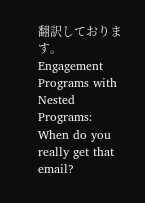翻訳しております。
Engagement Programs with Nested Programs: When do you really get that email?